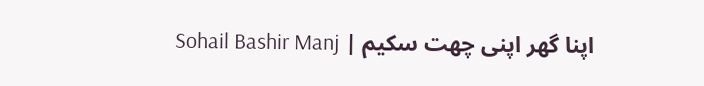اپنا گھر اپنی چھت سکیم | Sohail Bashir Manj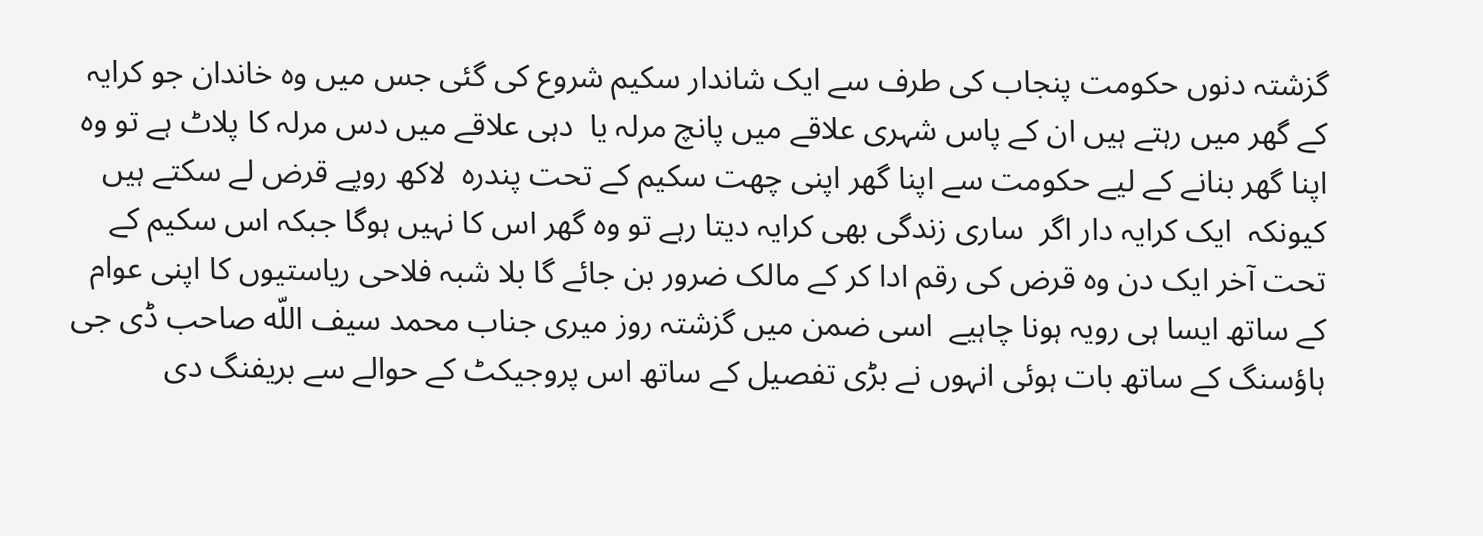گزشتہ دنوں حکومت پنجاب کی طرف سے ایک شاندار سکیم شروع کی گئی جس میں وہ خاندان جو کرایہ کے گھر میں رہتے ہیں ان کے پاس شہری علاقے میں پانچ مرلہ یا  دہی علاقے میں دس مرلہ کا پلاٹ ہے تو وہ اپنا گھر بنانے کے لیے حکومت سے اپنا گھر اپنی چھت سکیم کے تحت پندره  لاکھ روپے قرض لے سکتے ہیں کیونکہ  ایک کرایہ دار اگر  ساری زندگی بھی کرایہ دیتا رہے تو وہ گھر اس کا نہیں ہوگا جبکہ اس سکیم کے تحت آخر ایک دن وہ قرض کی رقم ادا کر کے مالک ضرور بن جائے گا بلا شبہ فلاحی ریاستیوں کا اپنی عوام کے ساتھ ایسا ہی رویہ ہونا چاہیے  اسی ضمن میں گزشتہ روز میری جناب محمد سیف اللّه صاحب ڈی جی ہاؤسنگ کے ساتھ بات ہوئی انہوں نے بڑی تفصیل کے ساتھ اس پروجیکٹ کے حوالے سے بریفنگ دی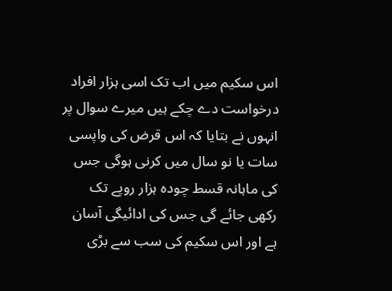اس سکیم میں اب تک اسی ہزار افراد درخواست دے چکے ہیں میرے سوال پر انہوں نے بتایا کہ اس قرض کی واپسی سات یا نو سال میں کرنی ہوگی جس کی ماہانہ قسط چوده ہزار روپے تک رکھی جائے گی جس کی ادائیگی آسان ہے اور اس سکیم کی سب سے بڑی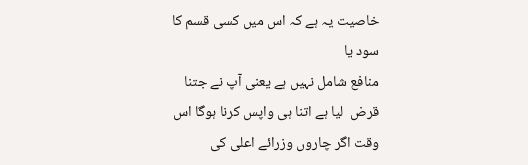خاصیت یہ ہے کہ اس میں کسی قسم کا سود یا
منافع شامل نہیں ہے یعنی آپ نے جتنا قرض  لیا ہے اتنا ہی واپس کرنا ہوگا اس وقت اگر چاروں وزرائے اعلی کی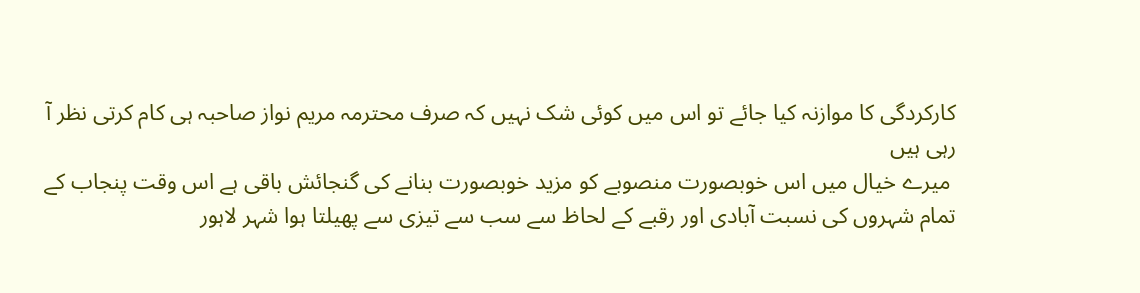کارکردگی کا موازنہ کیا جائے تو اس میں کوئی شک نہیں کہ صرف محترمہ مریم نواز صاحبہ ہی کام کرتی نظر آ رہی ہیں
 میرے خیال میں اس خوبصورت منصوبے کو مزید خوبصورت بنانے کی گنجائش باقی ہے اس وقت پنجاب کے تمام شہروں کی نسبت آبادی اور رقبے کے لحاظ سے سب سے تیزی سے پھیلتا ہوا شہر لاہور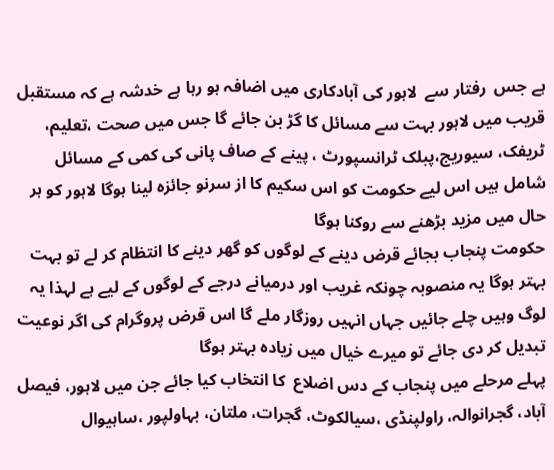ہے جس  رفتار سے  لاہور کی آبادکاری میں اضافہ ہو رہا ہے خدشہ ہے کہ مستقبل قریب میں لاہور بہت سے مسائل کا گڑ بن جائے گا جس میں صحت ،تعلیم، ٹریفک، سیوریج،پبلک ٹرانسپورٹ ، پینے کے صاف پانی کی کمی کے مسائل شامل ہیں اس لیے حکومت کو اس سکیم کا از سرنو جائزہ لینا ہوگا لاہور کو ہر حال میں مزید بڑھنے سے روکنا ہوگا
حکومت پنجاب بجائے قرض دینے کے لوگوں کو گھر دینے کا انتظام کر لے تو بہت بہتر ہوگا یہ منصوبہ چونکہ غریب اور درمیانے درجے کے لوگوں کے لیے ہے لہذا یہ لوگ وہیں چلے جائیں جہاں انہیں روزگار ملے گا اس قرض پروگرام کی اگر نوعیت تبدیل کر دی جائے تو میرے خیال میں زیادہ بہتر ہوگا
پہلے مرحلے میں پنجاب کے دس اضلاع  کا انتخاب کیا جائے جن میں لاہور، فیصل آباد، گجرانوالہ، راولپنڈی ،سیالکوٹ، گجرات، ملتان، بہاولپور ،ساہیوال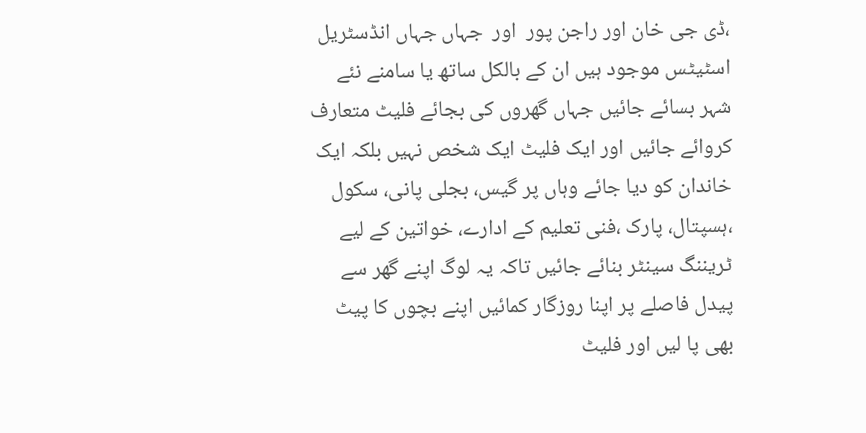،ڈی جی خان اور راجن پور  اور  جہاں جہاں انڈسٹریل  اسٹیٹس موجود ہیں ان کے بالکل ساتھ یا سامنے نئے شہر بسائے جائیں جہاں گھروں کی بجائے فلیٹ متعارف کروائے جائیں اور ایک فلیٹ ایک شخص نہیں بلکہ ایک خاندان کو دیا جائے وہاں پر گیس، بجلی پانی، سکول ،ہسپتال، پارک ،فنی تعلیم کے ادارے، خواتین کے لیے ٹریننگ سینٹر بنائے جائیں تاکہ یہ لوگ اپنے گھر سے پیدل فاصلے پر اپنا روزگار کمائیں اپنے بچوں کا پیٹ بھی پا لیں اور فلیٹ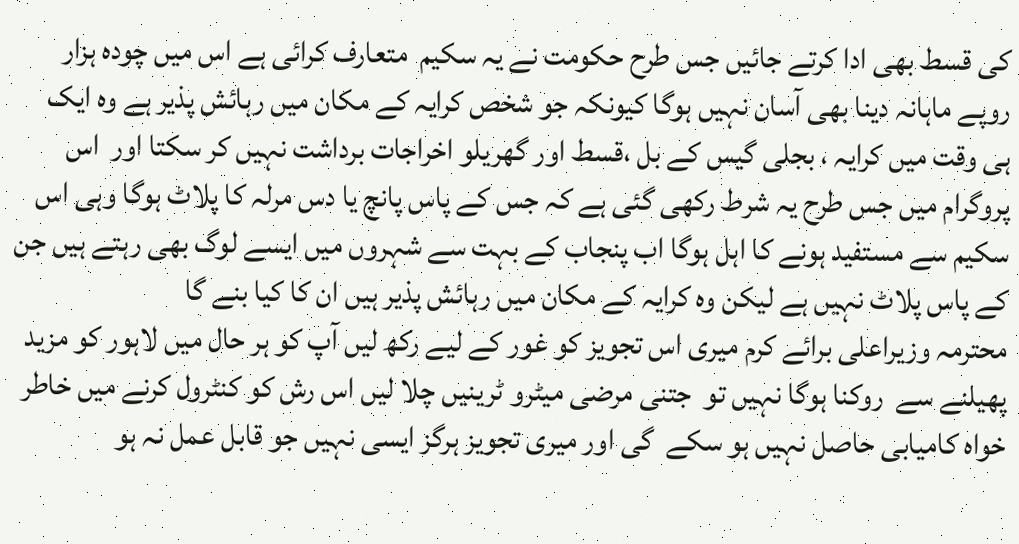کی قسط بھی ادا کرتے جائیں جس طرح حکومت نے یہ سکیم  متعارف کرائی ہے اس میں چوده ہزار روپے ماہانہ دینا بھی آسان نہیں ہوگا کیونکہ جو شخص کرایہ کے مکان میں رہائش پذیر ہے وہ ایک ہی وقت میں کرایہ ، بجلی گیس کے بل ،قسط اور گھریلو اخراجات برداشت نہیں کر سکتا اور  اس پروگرام میں جس طرح یہ شرط رکھی گئی ہے کہ جس کے پاس پانچ یا دس مرلہ کا پلاٹ ہوگا وہی اس سكیم سے مستفید ہونے کا اہل ہوگا اب پنجاب کے بہت سے شہروں میں ایسے لوگ بھی رہتے ہیں جن کے پاس پلاٹ نہیں ہے لیکن وہ کرایہ کے مکان میں رہائش پذیر ہیں ان کا کیا بنے گا
محترمہ وزیراعلی برائے کرم میری اس تجویز کو غور کے لیے رکھ لیں آپ کو ہر حال میں لاہور کو مزید پھیلنے سے  روکنا ہوگا نہیں تو  جتنی مرضی میٹرو ٹرینیں چلا لیں اس رش کو کنٹرول کرنے میں خاطر خواہ کامیابی حاصل نہیں ہو سکے  گی اور میری تجویز ہرگز ایسی نہیں جو قابل عمل نہ ہو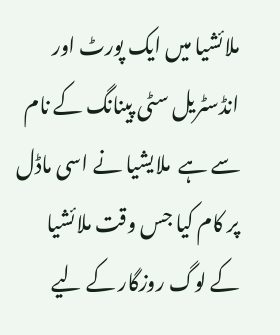ملائشیا میں ایک پورٹ اور انڈسٹریل سٹی پینانگ کے نام سے ہے  ملایشیا نے اسی ماڈل پر کام کیا جس وقت ملائشیا کے لوگ روزگار کے لیے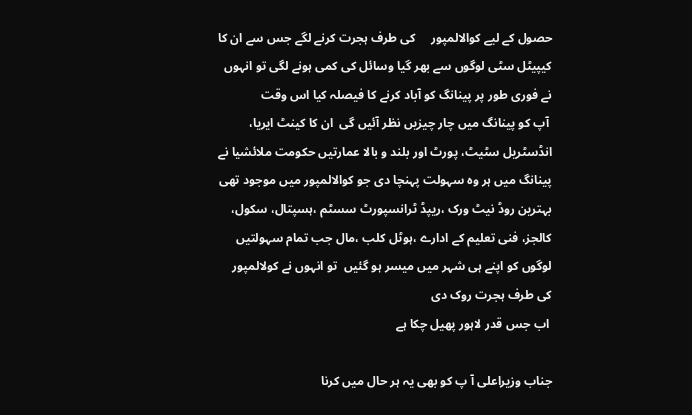حصول کے لیے کوالالمپور     کی طرف ہجرت کرنے لگے جس سے ان کا  کیپیٹل سٹی لوگوں سے بھر گیا وسائل کی کمی ہونے لگی تو انہوں نے فوری طور پر پینانگ کو آباد کرنے کا فیصلہ کیا اس وقت
 آپ کو پینانگ میں چار چیزیں نظر آئیں گی  ان کا کینٹ ایریا، انڈسٹریل سٹیٹ، پورٹ اور بلند و بالا عمارتیں حکومت ملائشیا نے پینانگ میں ہر وہ سہولت پہنچا دی جو کوالالمپور میں موجود تھی بہترین روڈ نیٹ ورک ،ریپڈ ٹرانسپورٹ سسٹم ،ہسپتال، سکول، کالجز، فنی تعلیم کے ادارے ،ہوٹل کلب ،مال جب تمام سہولتیں لوگوں کو اپنے ہی شہر میں میسر ہو گئیں  تو انہوں نے کولالمپور کی طرف ہجرت روک دی
 اب جس قدر لاہور پھیل چکا ہے

جناب وزیراعلی آ پ کو بھی یہ ہر حال میں کرنا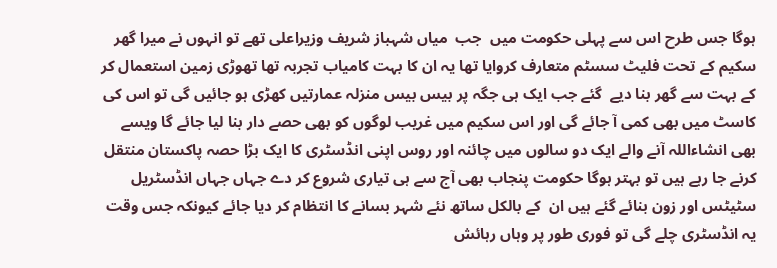ہوگا جس طرح اس سے پہلی حکومت میں  جب  میاں شہباز شریف وزیراعلی تھے تو انہوں نے میرا گھر سکیم کے تحت فلیٹ سسٹم متعارف کروایا تھا یہ ان کا بہت کامیاب تجربہ تھا تھوڑی زمین استعمال کر کے بہت سے گھر بنا دیے  گئے جب ایک ہی جگہ پر بیس بیس منزلہ عمارتیں کھڑی ہو جائیں گی تو اس کی کاسٹ میں بھی کمی آ جائے گی اور اس سکیم میں غریب لوگوں کو بھی حصے دار بنا لیا جائے گا ویسے بھی انشاءاللہ آنے والے ایک دو سالوں میں چائنہ اور روس اپنی انڈسٹری کا ایک بڑا حصہ پاکستان منتقل کرنے جا رہے ہیں تو بہتر ہوگا حکومت پنجاب بھی آج سے ہی تیاری شروع کر دے جہاں جہاں انڈسٹریل سٹیٹس اور زون بنائے گئے ہیں ان  کے بالکل ساتھ نئے شہر بسانے کا انتظام کر دیا جائے کیونکہ جس وقت یہ انڈسٹری چلے گی تو فوری طور پر وہاں رہائش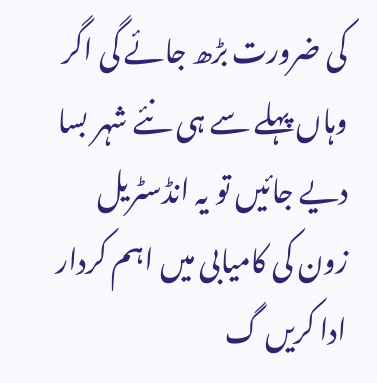کی ضرورت بڑھ جائے گی اگر وہاں پہلے سے ہی نئے شہر بسا دیے جائیں تو یہ انڈسٹریل زون کی کامیابی میں اہم کردار ادا کریں گ